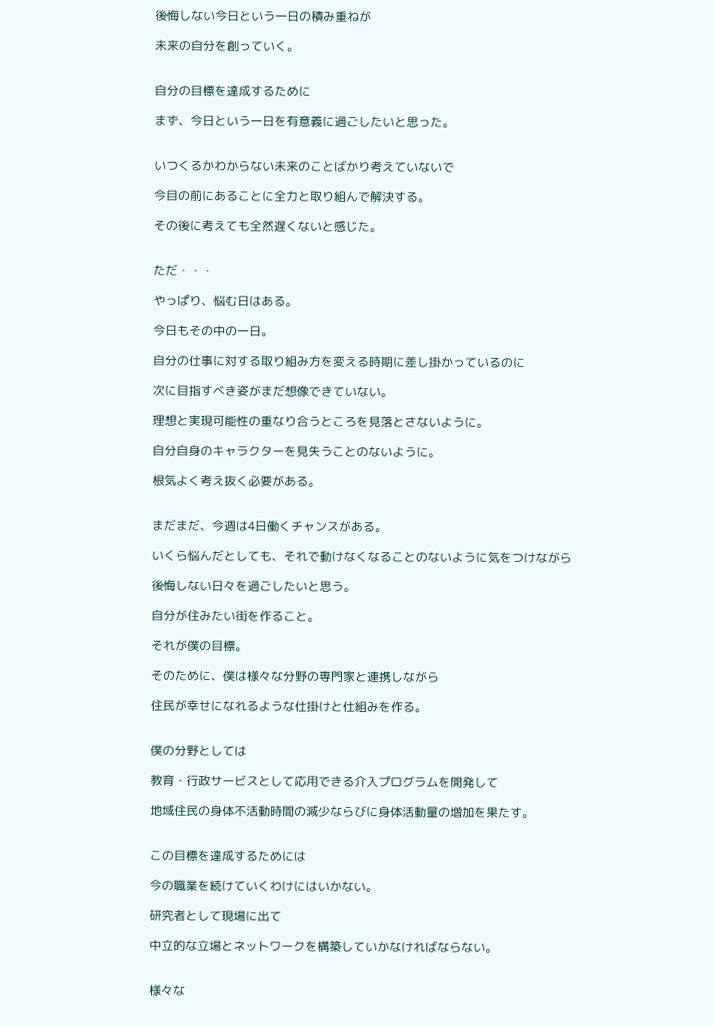後悔しない今日という一日の積み重ねが

未来の自分を創っていく。


自分の目標を達成するために

まず、今日という一日を有意義に過ごしたいと思った。


いつくるかわからない未来のことばかり考えていないで

今目の前にあることに全力と取り組んで解決する。

その後に考えても全然遅くないと感じた。


ただ・・・

やっぱり、悩む日はある。

今日もその中の一日。

自分の仕事に対する取り組み方を変える時期に差し掛かっているのに

次に目指すべき姿がまだ想像できていない。

理想と実現可能性の重なり合うところを見落とさないように。

自分自身のキャラクターを見失うことのないように。

根気よく考え抜く必要がある。


まだまだ、今週は4日働くチャンスがある。

いくら悩んだとしても、それで動けなくなることのないように気をつけながら

後悔しない日々を過ごしたいと思う。

自分が住みたい街を作ること。

それが僕の目標。

そのために、僕は様々な分野の専門家と連携しながら

住民が幸せになれるような仕掛けと仕組みを作る。


僕の分野としては

教育・行政サービスとして応用できる介入プログラムを開発して

地域住民の身体不活動時間の減少ならびに身体活動量の増加を果たす。


この目標を達成するためには

今の職業を続けていくわけにはいかない。

研究者として現場に出て

中立的な立場とネットワークを構築していかなければならない。


様々な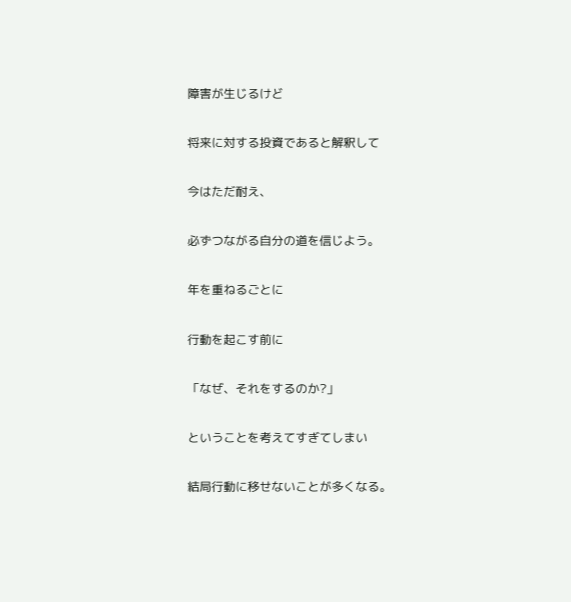障害が生じるけど

将来に対する投資であると解釈して

今はただ耐え、

必ずつながる自分の道を信じよう。

年を重ねるごとに

行動を起こす前に

「なぜ、それをするのか?」

ということを考えてすぎてしまい

結局行動に移せないことが多くなる。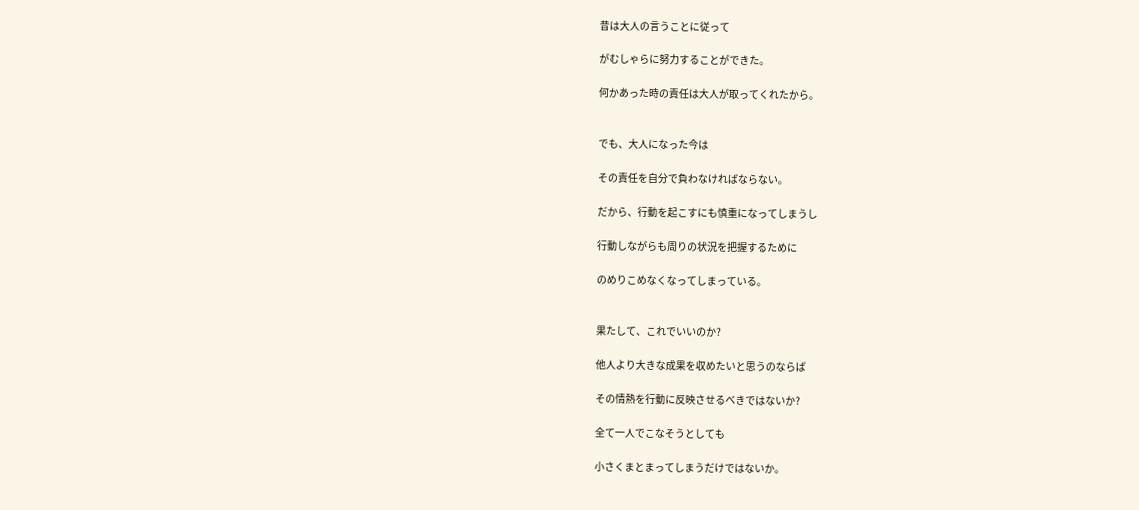昔は大人の言うことに従って

がむしゃらに努力することができた。

何かあった時の責任は大人が取ってくれたから。


でも、大人になった今は

その責任を自分で負わなければならない。

だから、行動を起こすにも慎重になってしまうし

行動しながらも周りの状況を把握するために

のめりこめなくなってしまっている。


果たして、これでいいのか?

他人より大きな成果を収めたいと思うのならば

その情熱を行動に反映させるべきではないか?

全て一人でこなそうとしても

小さくまとまってしまうだけではないか。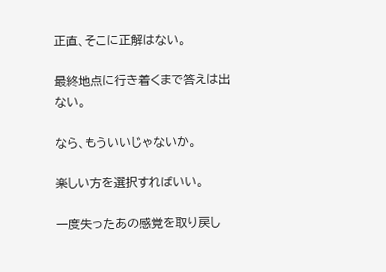正直、そこに正解はない。

最終地点に行き着くまで答えは出ない。

なら、もういいじゃないか。

楽しい方を選択すればいい。

一度失ったあの感覚を取り戻し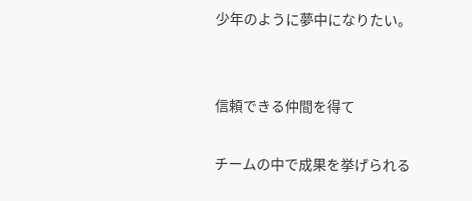少年のように夢中になりたい。


信頼できる仲間を得て

チームの中で成果を挙げられる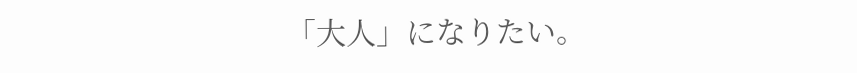「大人」になりたい。